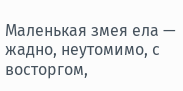Маленькая змея ела — жадно, неутомимо, с восторгом,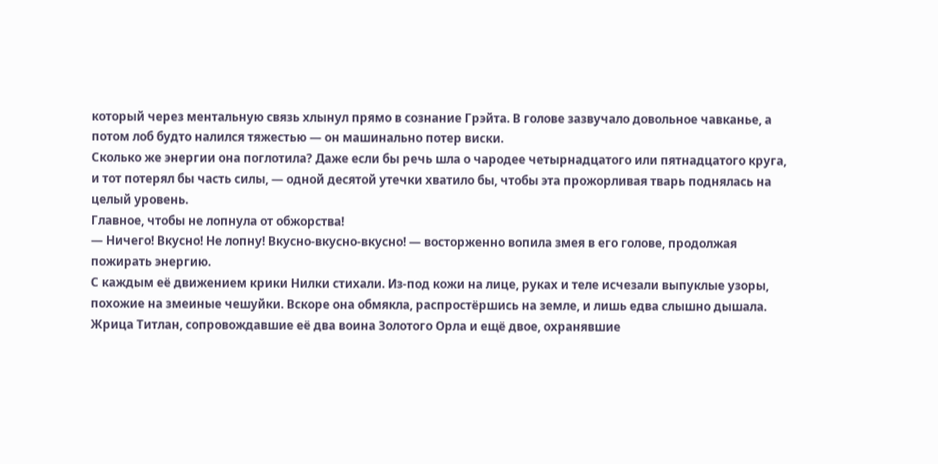который через ментальную связь хлынул прямо в сознание Грэйта. В голове зазвучало довольное чавканье, а потом лоб будто налился тяжестью — он машинально потер виски.
Сколько же энергии она поглотила? Даже если бы речь шла о чародее четырнадцатого или пятнадцатого круга, и тот потерял бы часть силы, — одной десятой утечки хватило бы, чтобы эта прожорливая тварь поднялась на целый уровень.
Главное, чтобы не лопнула от обжорства!
— Ничего! Вкусно! Не лопну! Вкусно-вкусно-вкусно! — восторженно вопила змея в его голове, продолжая пожирать энергию.
С каждым её движением крики Нилки стихали. Из-под кожи на лице, руках и теле исчезали выпуклые узоры, похожие на змеиные чешуйки. Вскоре она обмякла, распростёршись на земле, и лишь едва слышно дышала.
Жрица Титлан, сопровождавшие её два воина Золотого Орла и ещё двое, охранявшие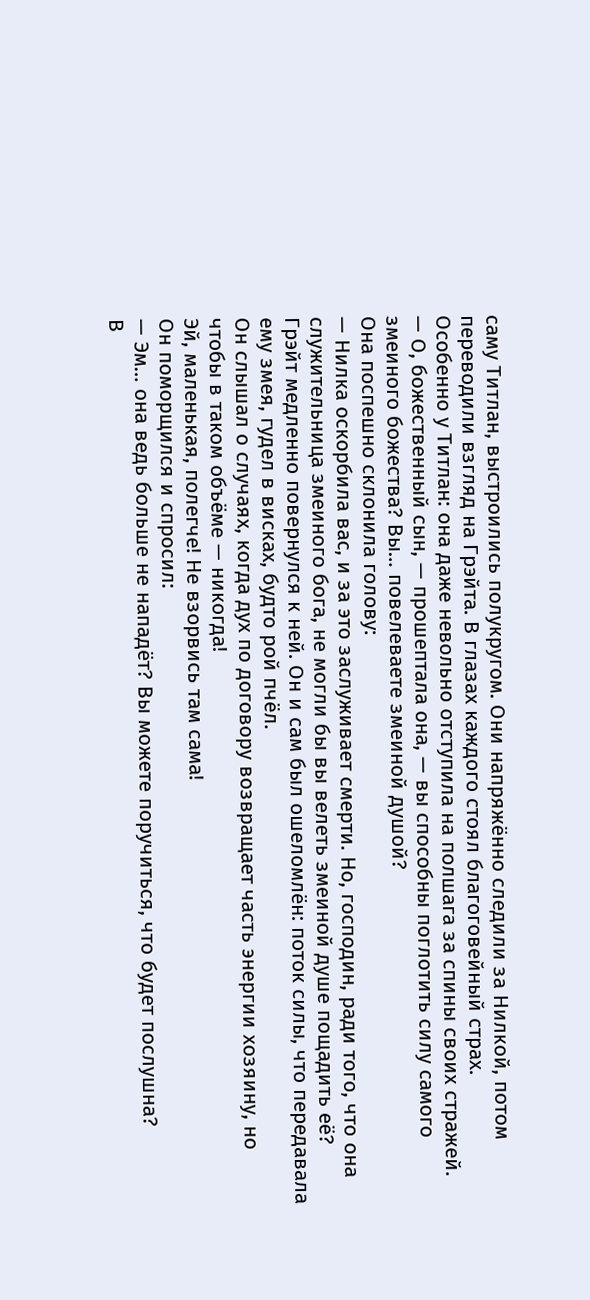саму Титлан, выстроились полукругом. Они напряжённо следили за Нилкой, потом переводили взгляд на Грэйта. В глазах каждого стоял благоговейный страх.
Особенно у Титлан: она даже невольно отступила на полшага за спины своих стражей.
— О, божественный сын, — прошептала она, — вы способны поглотить силу самого змеиного божества? Вы… повелеваете змеиной душой?
Она поспешно склонила голову:
— Нилка оскорбила вас, и за это заслуживает смерти. Но, господин, ради того, что она служительница змеиного бога, не могли бы вы велеть змеиной душе пощадить её?
Грэйт медленно повернулся к ней. Он и сам был ошеломлён: поток силы, что передавала ему змея, гудел в висках, будто рой пчёл.
Он слышал о случаях, когда дух по договору возвращает часть энергии хозяину, но чтобы в таком объёме — никогда!
Эй, маленькая, полегче! Не взорвись там сама!
Он поморщился и спросил:
— Эм… она ведь больше не нападёт? Вы можете поручиться, что будет послушна?
В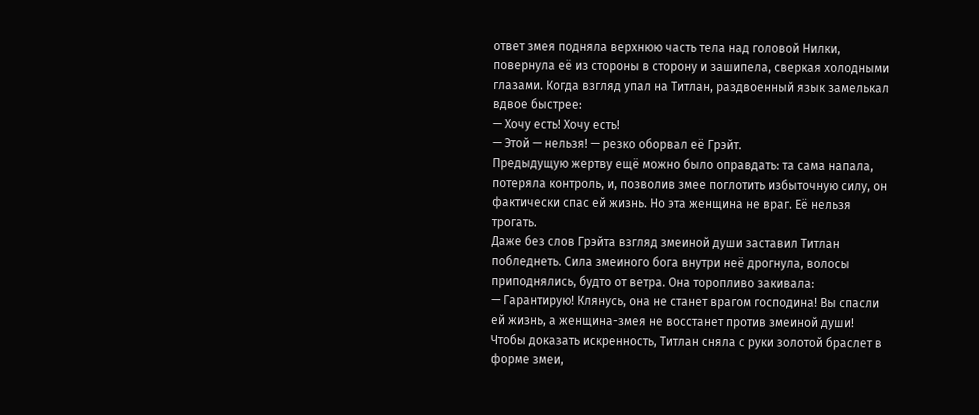ответ змея подняла верхнюю часть тела над головой Нилки, повернула её из стороны в сторону и зашипела, сверкая холодными глазами. Когда взгляд упал на Титлан, раздвоенный язык замелькал вдвое быстрее:
— Хочу есть! Хочу есть!
— Этой — нельзя! — резко оборвал её Грэйт.
Предыдущую жертву ещё можно было оправдать: та сама напала, потеряла контроль, и, позволив змее поглотить избыточную силу, он фактически спас ей жизнь. Но эта женщина не враг. Её нельзя трогать.
Даже без слов Грэйта взгляд змеиной души заставил Титлан побледнеть. Сила змеиного бога внутри неё дрогнула, волосы приподнялись, будто от ветра. Она торопливо закивала:
— Гарантирую! Клянусь, она не станет врагом господина! Вы спасли ей жизнь, а женщина-змея не восстанет против змеиной души!
Чтобы доказать искренность, Титлан сняла с руки золотой браслет в форме змеи,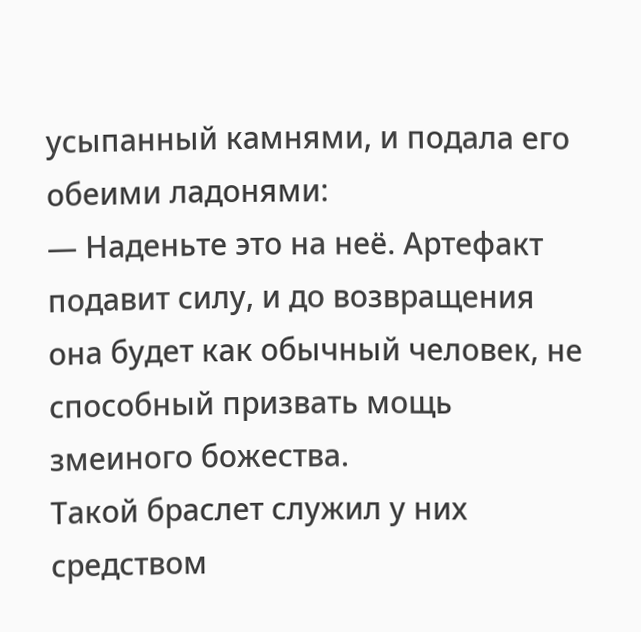усыпанный камнями, и подала его обеими ладонями:
— Наденьте это на неё. Артефакт подавит силу, и до возвращения она будет как обычный человек, не способный призвать мощь змеиного божества.
Такой браслет служил у них средством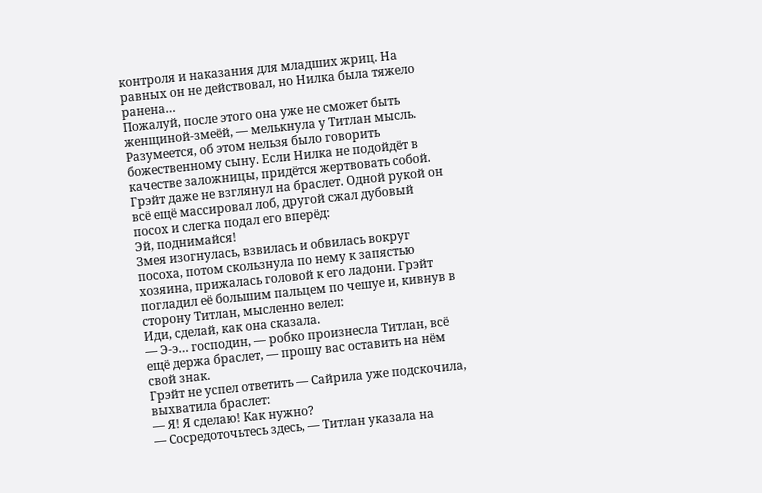контроля и наказания для младших жриц. На равных он не действовал, но Нилка была тяжело ранена…
Пожалуй, после этого она уже не сможет быть женщиной-змеёй, — мелькнула у Титлан мысль.
Разумеется, об этом нельзя было говорить божественному сыну. Если Нилка не подойдёт в качестве заложницы, придётся жертвовать собой.
Грэйт даже не взглянул на браслет. Одной рукой он всё ещё массировал лоб, другой сжал дубовый посох и слегка подал его вперёд:
Эй, поднимайся!
Змея изогнулась, взвилась и обвилась вокруг посоха, потом скользнула по нему к запястью хозяина, прижалась головой к его ладони. Грэйт погладил её большим пальцем по чешуе и, кивнув в сторону Титлан, мысленно велел:
Иди, сделай, как она сказала.
— Э-э… господин, — робко произнесла Титлан, всё ещё держа браслет, — прошу вас оставить на нём свой знак.
Грэйт не успел ответить — Сайрила уже подскочила, выхватила браслет:
— Я! Я сделаю! Как нужно?
— Сосредоточьтесь здесь, — Титлан указала на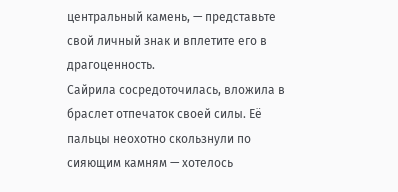центральный камень, — представьте свой личный знак и вплетите его в драгоценность.
Сайрила сосредоточилась, вложила в браслет отпечаток своей силы. Её пальцы неохотно скользнули по сияющим камням — хотелось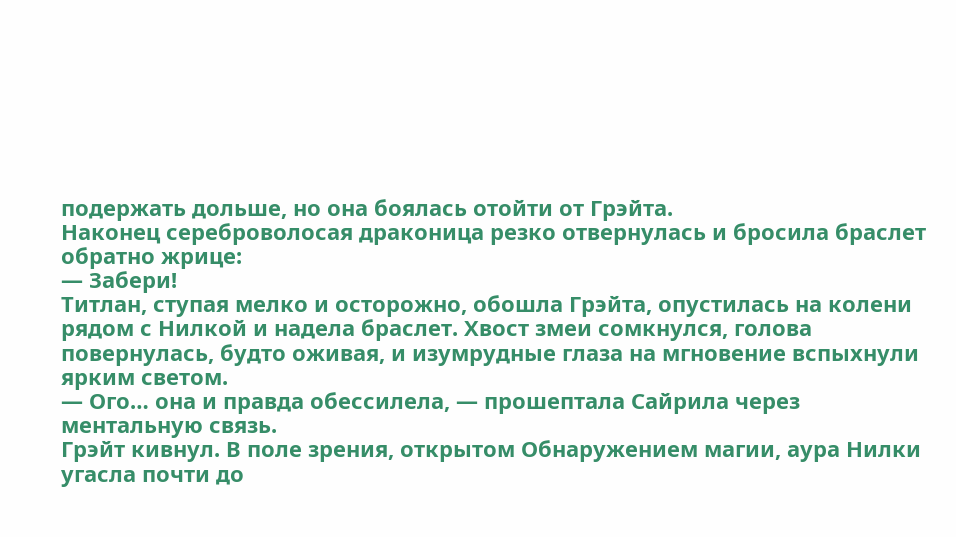подержать дольше, но она боялась отойти от Грэйта.
Наконец сереброволосая драконица резко отвернулась и бросила браслет обратно жрице:
— Забери!
Титлан, ступая мелко и осторожно, обошла Грэйта, опустилась на колени рядом с Нилкой и надела браслет. Хвост змеи сомкнулся, голова повернулась, будто оживая, и изумрудные глаза на мгновение вспыхнули ярким светом.
— Ого… она и правда обессилела, — прошептала Сайрила через ментальную связь.
Грэйт кивнул. В поле зрения, открытом Обнаружением магии, аура Нилки угасла почти до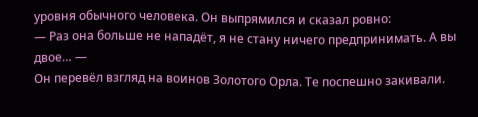уровня обычного человека. Он выпрямился и сказал ровно:
— Раз она больше не нападёт, я не стану ничего предпринимать. А вы двое… —
Он перевёл взгляд на воинов Золотого Орла. Те поспешно закивали.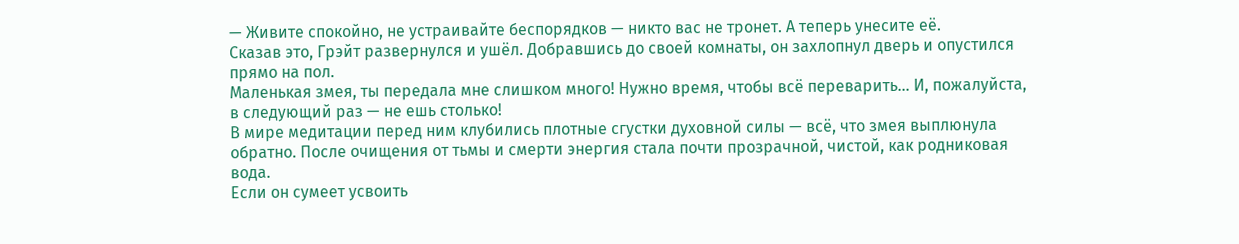— Живите спокойно, не устраивайте беспорядков — никто вас не тронет. А теперь унесите её.
Сказав это, Грэйт развернулся и ушёл. Добравшись до своей комнаты, он захлопнул дверь и опустился прямо на пол.
Маленькая змея, ты передала мне слишком много! Нужно время, чтобы всё переварить… И, пожалуйста, в следующий раз — не ешь столько!
В мире медитации перед ним клубились плотные сгустки духовной силы — всё, что змея выплюнула обратно. После очищения от тьмы и смерти энергия стала почти прозрачной, чистой, как родниковая вода.
Если он сумеет усвоить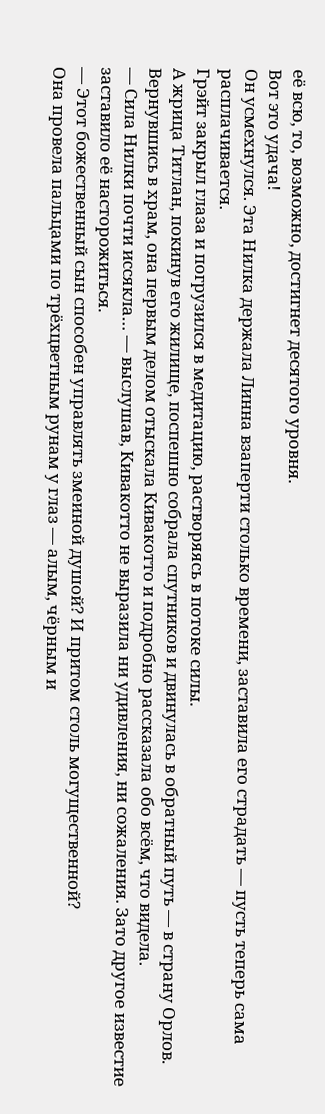её всю, то, возможно, достигнет десятого уровня.
Вот это удача!
Он усмехнулся. Эта Нилка держала Линна взаперти столько времени, заставила его страдать — пусть теперь сама расплачивается.
Грэйт закрыл глаза и погрузился в медитацию, растворяясь в потоке силы.
А жрица Титлан, покинув его жилище, поспешно собрала спутников и двинулась в обратный путь — в страну Орлов.
Вернувшись в храм, она первым делом отыскала Кивакотто и подробно рассказала обо всём, что видела.
— Сила Нилки почти иссякла… — выслушав, Кивакотто не выразила ни удивления, ни сожаления. Зато другое известие заставило её насторожиться.
— Этот божественный сын способен управлять змеиной душой? И притом столь могущественной?
Она провела пальцами по трёхцветным рунам у глаз — алым, чёрным и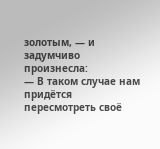золотым, — и задумчиво произнесла:
— В таком случае нам придётся пересмотреть своё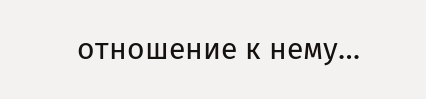отношение к нему…